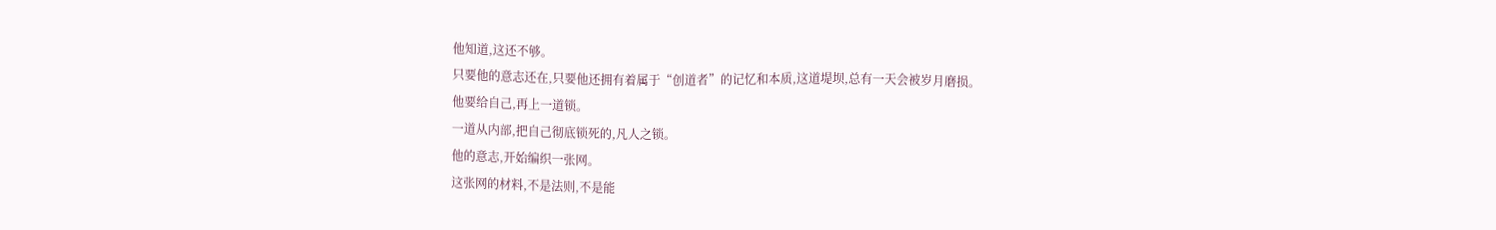他知道,这还不够。
只要他的意志还在,只要他还拥有着属于“创道者”的记忆和本质,这道堤坝,总有一天会被岁月磨损。
他要给自己,再上一道锁。
一道从内部,把自己彻底锁死的,凡人之锁。
他的意志,开始编织一张网。
这张网的材料,不是法则,不是能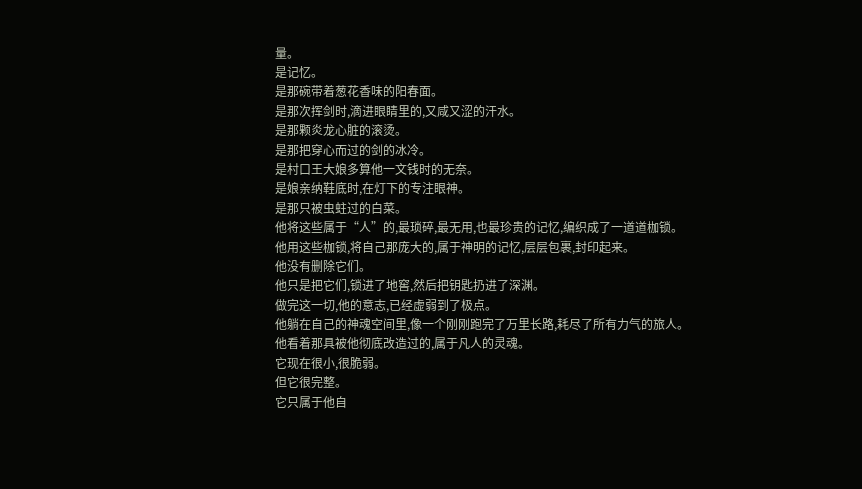量。
是记忆。
是那碗带着葱花香味的阳春面。
是那次挥剑时,滴进眼睛里的,又咸又涩的汗水。
是那颗炎龙心脏的滚烫。
是那把穿心而过的剑的冰冷。
是村口王大娘多算他一文钱时的无奈。
是娘亲纳鞋底时,在灯下的专注眼神。
是那只被虫蛀过的白菜。
他将这些属于“人”的,最琐碎,最无用,也最珍贵的记忆,编织成了一道道枷锁。
他用这些枷锁,将自己那庞大的,属于神明的记忆,层层包裹,封印起来。
他没有删除它们。
他只是把它们,锁进了地窖,然后把钥匙扔进了深渊。
做完这一切,他的意志,已经虚弱到了极点。
他躺在自己的神魂空间里,像一个刚刚跑完了万里长路,耗尽了所有力气的旅人。
他看着那具被他彻底改造过的,属于凡人的灵魂。
它现在很小,很脆弱。
但它很完整。
它只属于他自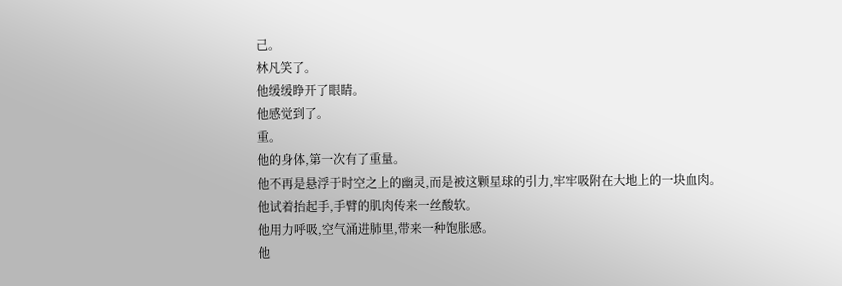己。
林凡笑了。
他缓缓睁开了眼睛。
他感觉到了。
重。
他的身体,第一次有了重量。
他不再是悬浮于时空之上的幽灵,而是被这颗星球的引力,牢牢吸附在大地上的一块血肉。
他试着抬起手,手臂的肌肉传来一丝酸软。
他用力呼吸,空气涌进肺里,带来一种饱胀感。
他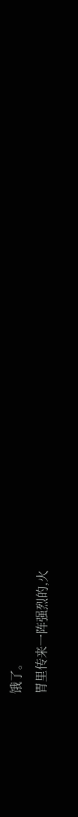饿了。
胃里传来一阵强烈的,火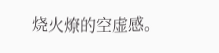烧火燎的空虚感。